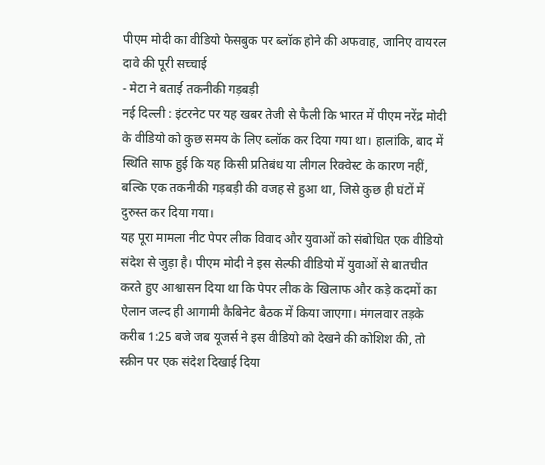पीएम मोदी का वीडियो फेसबुक पर ब्लॉक होने की अफवाह, जानिए वायरल दावे की पूरी सच्चाई
- मेटा ने बताई तकनीकी गड़बड़ी
नई दिल्ली : इंटरनेट पर यह खबर तेजी से फैली कि भारत में पीएम नरेंद्र मोदी के वीडियो को कुछ समय के लिए ब्लॉक कर दिया गया था। हालांकि, बाद में स्थिति साफ हुई कि यह किसी प्रतिबंध या लीगल रिक्वेस्ट के कारण नहीं, बल्कि एक तकनीकी गड़बड़ी की वजह से हुआ था, जिसे कुछ ही घंटों में दुरुस्त कर दिया गया।
यह पूरा मामला नीट पेपर लीक विवाद और युवाओं को संबोधित एक वीडियो संदेश से जुड़ा है। पीएम मोदी ने इस सेल्फी वीडियो में युवाओं से बातचीत करते हुए आश्वासन दिया था कि पेपर लीक के खिलाफ और कड़े कदमों का ऐलान जल्द ही आगामी कैबिनेट बैठक में किया जाएगा। मंगलवार तड़के करीब 1:25 बजे जब यूजर्स ने इस वीडियो को देखने की कोशिश की, तो स्क्रीन पर एक संदेश दिखाई दिया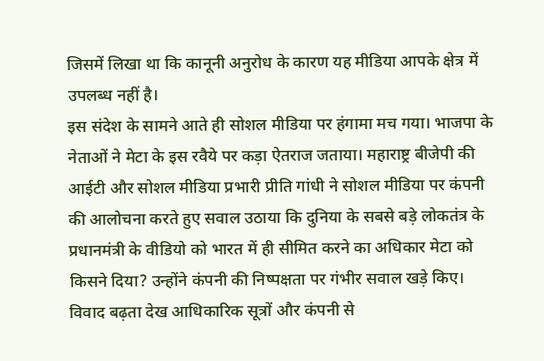जिसमें लिखा था कि कानूनी अनुरोध के कारण यह मीडिया आपके क्षेत्र में उपलब्ध नहीं है।
इस संदेश के सामने आते ही सोशल मीडिया पर हंगामा मच गया। भाजपा के नेताओं ने मेटा के इस रवैये पर कड़ा ऐतराज जताया। महाराष्ट्र बीजेपी की आईटी और सोशल मीडिया प्रभारी प्रीति गांधी ने सोशल मीडिया पर कंपनी की आलोचना करते हुए सवाल उठाया कि दुनिया के सबसे बड़े लोकतंत्र के प्रधानमंत्री के वीडियो को भारत में ही सीमित करने का अधिकार मेटा को किसने दिया? उन्होंने कंपनी की निष्पक्षता पर गंभीर सवाल खड़े किए।
विवाद बढ़ता देख आधिकारिक सूत्रों और कंपनी से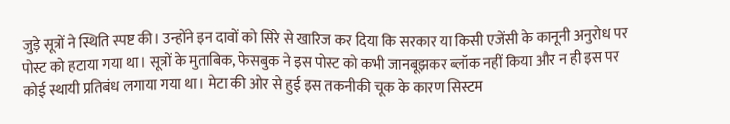जुड़े सूत्रों ने स्थिति स्पष्ट की। उन्होंने इन दावों को सिरे से खारिज कर दिया कि सरकार या किसी एजेंसी के कानूनी अनुरोध पर पोस्ट को हटाया गया था। सूत्रों के मुताबिक, फेसबुक ने इस पोस्ट को कभी जानबूझकर ब्लॉक नहीं किया और न ही इस पर कोई स्थायी प्रतिबंध लगाया गया था। मेटा की ओर से हुई इस तकनीकी चूक के कारण सिस्टम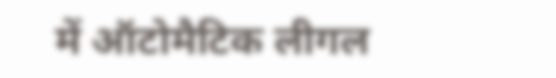में ऑटोमैटिक लीगल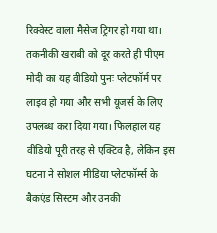रिक्वेस्ट वाला मैसेज ट्रिगर हो गया था। तकनीकी खराबी को दूर करते ही पीएम मोदी का यह वीडियो पुनः प्लेटफॉर्म पर लाइव हो गया और सभी यूजर्स के लिए उपलब्ध करा दिया गया। फिलहाल यह वीडियो पूरी तरह से एक्टिव है, लेकिन इस घटना ने सोशल मीडिया प्लेटफॉर्म्स के बैकएंड सिस्टम और उनकी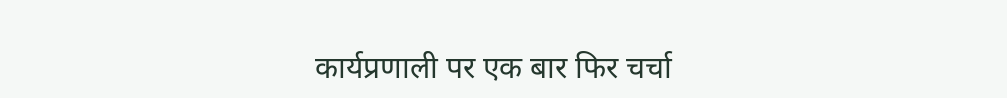कार्यप्रणाली पर एक बार फिर चर्चा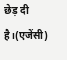छेड़ दी है।(एजेंसी)